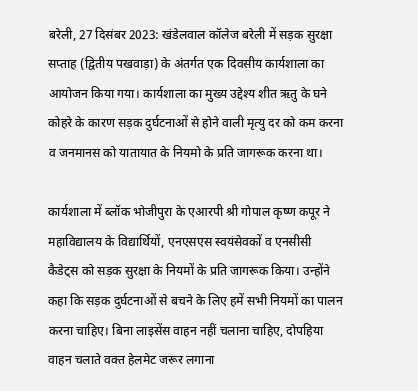बरेली, 27 दिसंबर 2023: खंडेलवाल कॉलेज बरेली में सड़क सुरक्षा सप्ताह (द्वितीय पखवाड़ा) के अंतर्गत एक दिवसीय कार्यशाला का आयोजन किया गया। कार्यशाला का मुख्य उद्देश्य शीत ऋतु के घने कोहरे के कारण सड़क दुर्घटनाओं से होने वाली मृत्यु दर को कम करना व जनमानस को यातायात के नियमो के प्रति जागरूक करना था।

कार्यशाला में ब्लॉक भोजीपुरा के एआरपी श्री गोपाल कृष्ण कपूर ने महाविद्यालय के विद्यार्थियों, एनएसएस स्वयंसेवकों व एनसीसी कैडेट्स को सड़क सुरक्षा के नियमों के प्रति जागरूक किया। उन्होंने कहा कि सड़क दुर्घटनाओं से बचने के लिए हमें सभी नियमों का पालन करना चाहिए। बिना लाइसेंस वाहन नहीं चलाना चाहिए, दोपहिया वाहन चलाते वक्त हेलमेट जरूर लगाना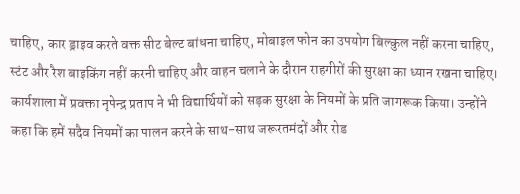चाहिए, कार ड्राइव करते वक्त सीट बेल्ट बांधना चाहिए, मोबाइल फोन का उपयोग बिल्कुल नहीं करना चाहिए, स्टंट और रैश बाइकिंग नहीं करनी चाहिए और वाहन चलाने के दौरान राहगीरों की सुरक्षा का ध्यान रखना चाहिए।
कार्यशाला में प्रवक्ता नृपेन्द्र प्रताप ने भी विद्यार्थियों को सड़क सुरक्षा के नियमों के प्रति जागरूक किया। उन्होंने कहा कि हमें सदैव नियमों का पालन करने के साथ-साथ जरूरतमंदों और रोड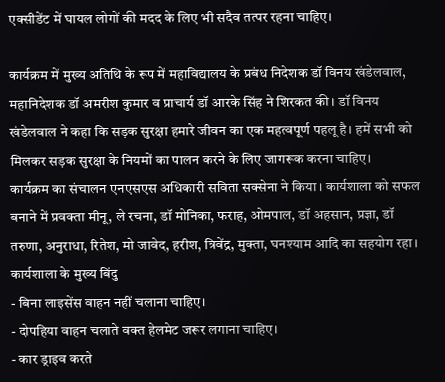एक्सीडेंट में घायल लोगों की मदद के लिए भी सदैव तत्पर रहना चाहिए।

कार्यक्रम में मुख्य अतिथि के रूप में महाविद्यालय के प्रबंध निदेशक डॉ विनय खंडेलवाल, महानिदेशक डॉ अमरीश कुमार व प्राचार्य डॉ आरके सिंह ने शिरकत की। डॉ विनय खंडेलवाल ने कहा कि सड़क सुरक्षा हमारे जीवन का एक महत्वपूर्ण पहलू है। हमें सभी को मिलकर सड़क सुरक्षा के नियमों का पालन करने के लिए जागरूक करना चाहिए।
कार्यक्रम का संचालन एनएसएस अधिकारी सविता सक्सेना ने किया। कार्यशाला को सफल बनाने में प्रवक्ता मीनू, ले रचना, डॉ मोनिका, फराह, ओमपाल, डॉ अहसान, प्रज्ञा, डॉ तरुणा, अनुराधा, रितेश, मो जावेद, हरीश, त्रिवेंद्र, मुक्ता, घनश्याम आदि का सहयोग रहा।
कार्यशाला के मुख्य बिंदु
- बिना लाइसेंस वाहन नहीं चलाना चाहिए।
- दोपहिया वाहन चलाते वक्त हेलमेट जरूर लगाना चाहिए।
- कार ड्राइव करते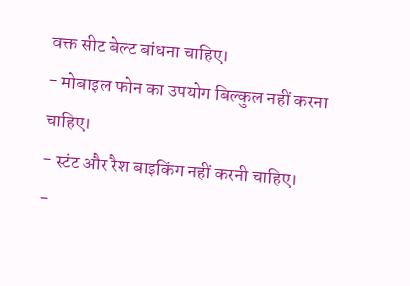वक्त सीट बेल्ट बांधना चाहिए।
- मोबाइल फोन का उपयोग बिल्कुल नहीं करना चाहिए।
- स्टंट और रैश बाइकिंग नहीं करनी चाहिए।
-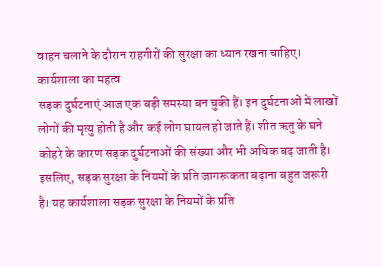वाहन चलाने के दौरान राहगीरों की सुरक्षा का ध्यान रखना चाहिए।
कार्यशाला का महत्व
सड़क दुर्घटनाएं आज एक बड़ी समस्या बन चुकी हैं। इन दुर्घटनाओं में लाखों लोगों की मृत्यु होती है और कई लोग घायल हो जाते हैं। शीत ऋतु के घने कोहरे के कारण सड़क दुर्घटनाओं की संख्या और भी अधिक बढ़ जाती है। इसलिए, सड़क सुरक्षा के नियमों के प्रति जागरूकता बढ़ाना बहुत जरूरी है। यह कार्यशाला सड़क सुरक्षा के नियमों के प्रति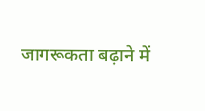जागरूकता बढ़ाने में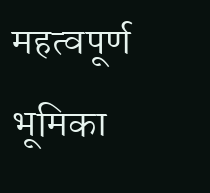महत्वपूर्ण भूमिका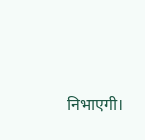निभाएगी।